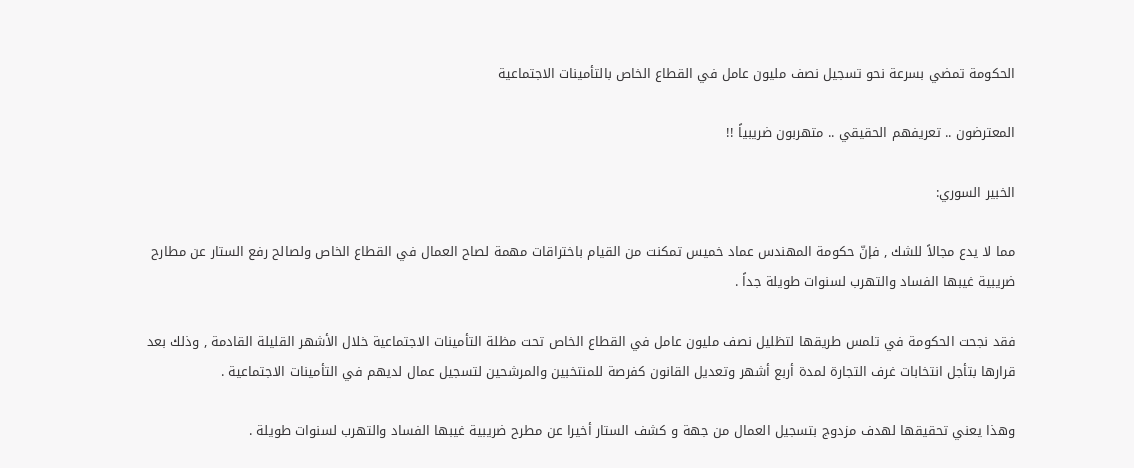الحكومة تمضي بسرعة نحو تسجيل نصف مليون عامل في القطاع الخاص بالتأمينات الاجتماعية

المعترضون .. تعريفهم الحقيقي .. متهربون ضريبياً !!

الخبير السوري:

مما لا يدع مجالاً للشك , فإنّ حكومة المهندس عماد خميس تمكنت من القيام باختراقات مهمة لصاح العمال في القطاع الخاص ولصالح رفع الستار عن مطارح ضريبية غيبها الفساد والتهرب لسنوات طويلة جداً .

فقد نجحت الحكومة في تلمس طريقها لتظليل نصف مليون عامل في القطاع الخاص تحت مظلة التأمينات الاجتماعية خلال الأشهر القليلة القادمة , وذلك بعد قرارها بتأجل انتخابات غرف التجارة لمدة أربع أشهر وتعديل القانون كفرصة للمنتخبين والمرشحين لتسجيل عمال لديهم في التأمينات الاجتماعية .

وهذا يعني تحقيقها لهدف مزدوج بتسجيل العمال من جهة و كشف الستار أخيرا عن مطرح ضريبية غيبها الفساد والتهرب لسنوات طويلة .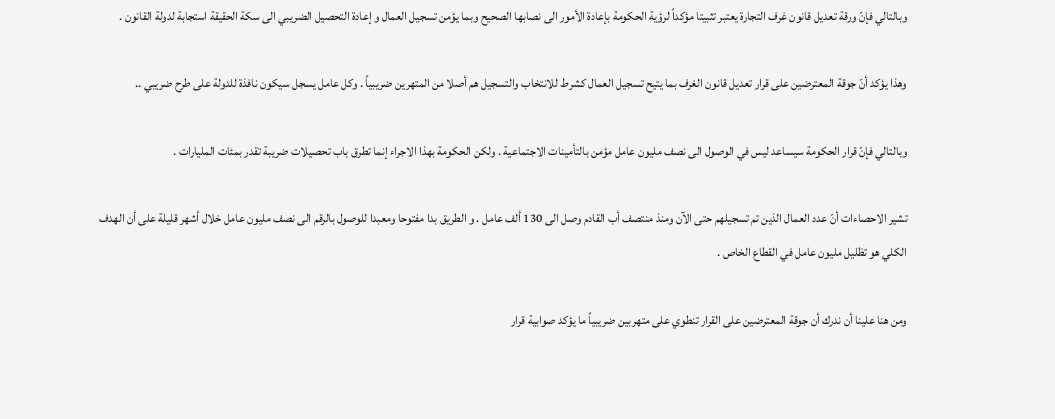وبالتالي فإنّ ورقة تعديل قانون غرف التجارة يعتبر تثبيتا مؤكداً لرؤية الحكومة بإعادة الأمور الى نصابها الصحيح وبما يؤمن تسجيل العمال و إعادة التحصيل الضريبي الى سكة الحقيقة استجابة لدولة القانون .

وهذا يؤكد أنّ جوقة المعترضين على قرار تعديل قانون الغرف بما يتيح تسجيل العمال كشرط للانتخاب والتسجيل هم أصلا من المتهرين ضريبياً . وكل عامل يسجل سيكون نافذة للدولة على طرح ضريبي ..

وبالتالي فإنّ قرار الحكومة سيساعد ليس في الوصول الى نصف مليون عامل مؤمن بالتأمينات الاجتماعية . ولكن الحكومة بهذا الاجراء إنما تطرق باب تحصيلات ضريبة تقدر بمئات المليارات .

تشير الاحصاءات أنّ عدد العمال الذين تم تسجيلهم حتى الآن ومنذ منتصف أب القادم وصل الى 130 ألف عامل . و الطريق بدا مفتوحا ومعبدا للوصول بالرقم الى نصف مليون عامل خلال أشهر قليلة على أن الهدف الكلي هو تظليل مليون عامل في القطاع الخاص .

ومن هنا علينا أن ندرك أن جوقة المعترضين على القرار تنطوي على متهربين ضريبياً ما يؤكد صوابية قرار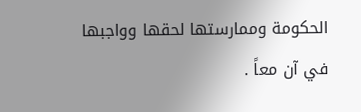الحكومة وممارستها لحقها وواجبها في آن معاً .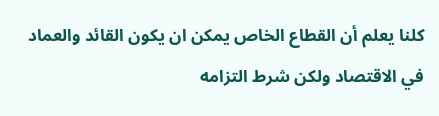كلنا يعلم أن القطاع الخاص يمكن ان يكون القائد والعماد في الاقتصاد ولكن شرط التزامه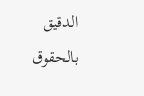الدقيق بالحقوق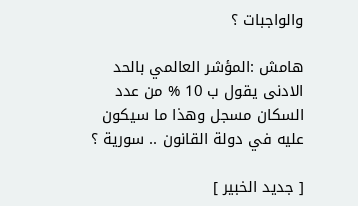والواجبات ؟

هامش :المؤشر العالمي بالحد الادنى يقول ب 10 % من عدد السكان مسجل وهذا ما سيكون عليه في دولة القانون .. سورية ؟

[ جديد الخبير ]